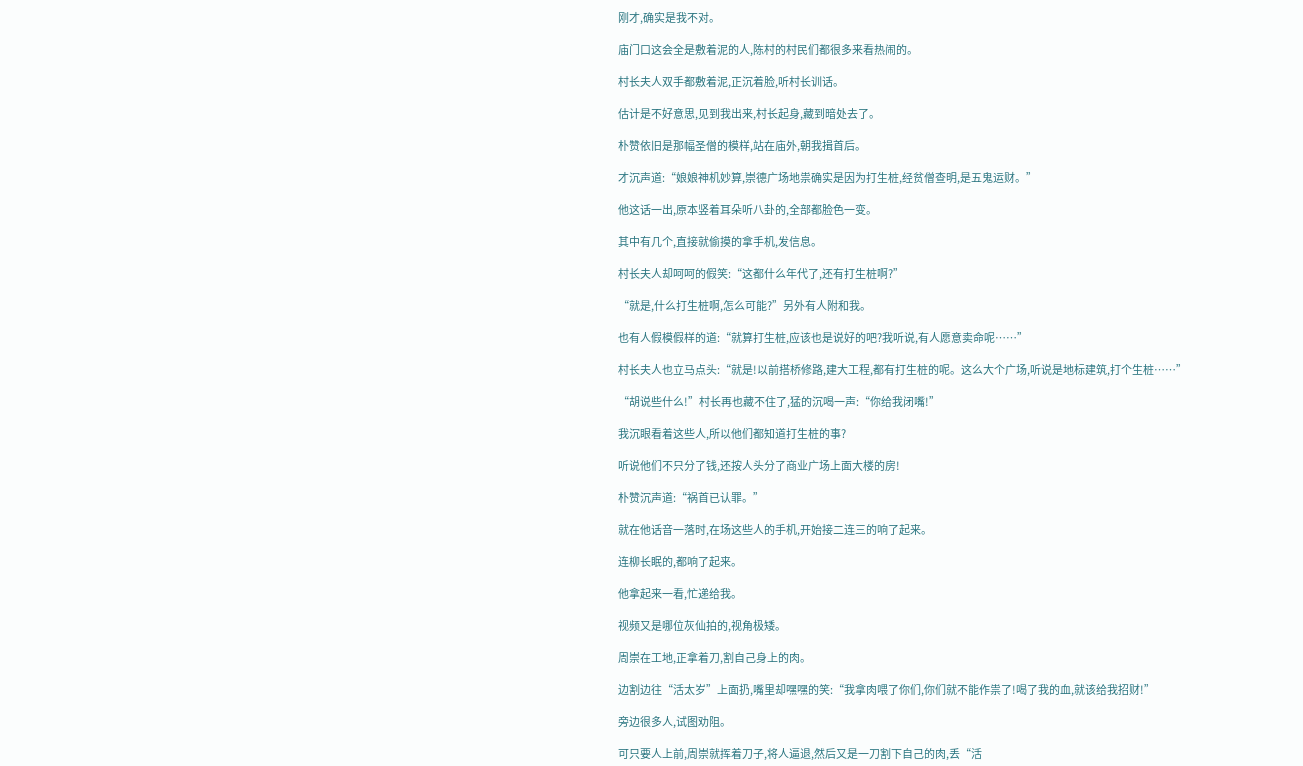刚才,确实是我不对。

庙门口这会全是敷着泥的人,陈村的村民们都很多来看热闹的。

村长夫人双手都敷着泥,正沉着脸,听村长训话。

估计是不好意思,见到我出来,村长起身,藏到暗处去了。

朴赞依旧是那幅圣僧的模样,站在庙外,朝我揖首后。

才沉声道:“娘娘神机妙算,崇德广场地祟确实是因为打生桩,经贫僧查明,是五鬼运财。”

他这话一出,原本竖着耳朵听八卦的,全部都脸色一变。

其中有几个,直接就偷摸的拿手机,发信息。

村长夫人却呵呵的假笑:“这都什么年代了,还有打生桩啊?”

“就是,什么打生桩啊,怎么可能?”另外有人附和我。

也有人假模假样的道:“就算打生桩,应该也是说好的吧?我听说,有人愿意卖命呢……”

村长夫人也立马点头:“就是!以前搭桥修路,建大工程,都有打生桩的呢。这么大个广场,听说是地标建筑,打个生桩……”

“胡说些什么!”村长再也藏不住了,猛的沉喝一声:“你给我闭嘴!”

我沉眼看着这些人,所以他们都知道打生桩的事?

听说他们不只分了钱,还按人头分了商业广场上面大楼的房!

朴赞沉声道:“祸首已认罪。”

就在他话音一落时,在场这些人的手机,开始接二连三的响了起来。

连柳长眠的,都响了起来。

他拿起来一看,忙递给我。

视频又是哪位灰仙拍的,视角极矮。

周崇在工地,正拿着刀,割自己身上的肉。

边割边往“活太岁”上面扔,嘴里却嘿嘿的笑:“我拿肉喂了你们,你们就不能作祟了!喝了我的血,就该给我招财!”

旁边很多人,试图劝阻。

可只要人上前,周崇就挥着刀子,将人逼退,然后又是一刀割下自己的肉,丢“活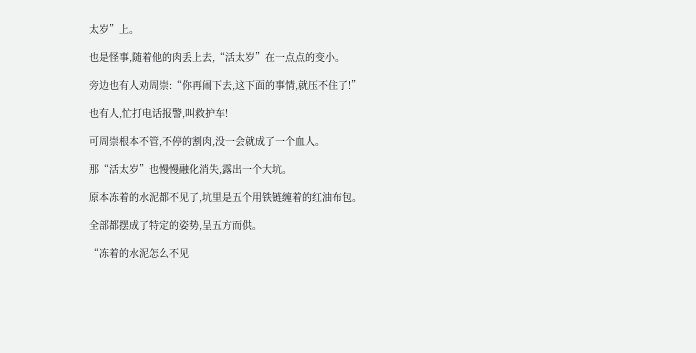太岁”上。

也是怪事,随着他的肉丢上去,“活太岁”在一点点的变小。

旁边也有人劝周崇:“你再闹下去,这下面的事情,就压不住了!”

也有人,忙打电话报警,叫救护车!

可周崇根本不管,不停的割肉,没一会就成了一个血人。

那“活太岁”也慢慢融化消失,露出一个大坑。

原本冻着的水泥都不见了,坑里是五个用铁链缠着的红油布包。

全部都摆成了特定的姿势,呈五方而供。

“冻着的水泥怎么不见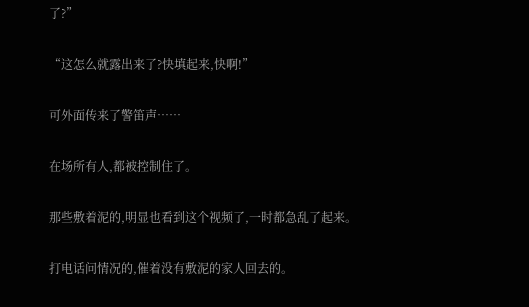了?”

“这怎么就露出来了?快填起来,快啊!”

可外面传来了警笛声……

在场所有人,都被控制住了。

那些敷着泥的,明显也看到这个视频了,一时都急乱了起来。

打电话问情况的,催着没有敷泥的家人回去的。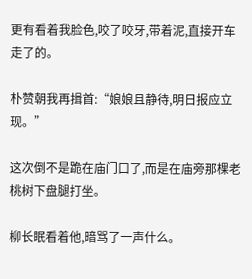更有看着我脸色,咬了咬牙,带着泥,直接开车走了的。

朴赞朝我再揖首:“娘娘且静待,明日报应立现。”

这次倒不是跪在庙门口了,而是在庙旁那棵老桃树下盘腿打坐。

柳长眠看着他,暗骂了一声什么。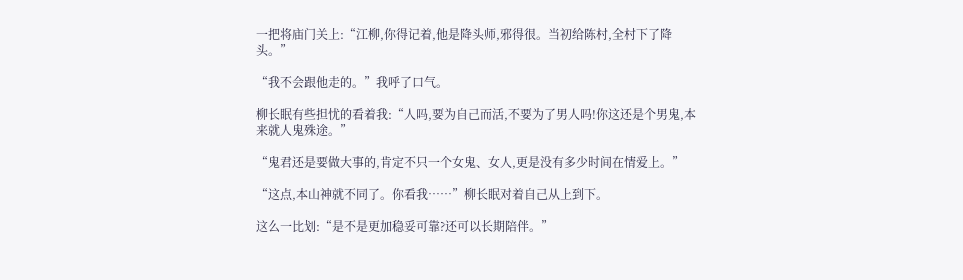一把将庙门关上:“江柳,你得记着,他是降头师,邪得很。当初给陈村,全村下了降头。”

“我不会跟他走的。”我呼了口气。

柳长眠有些担忧的看着我:“人吗,要为自己而活,不要为了男人吗!你这还是个男鬼,本来就人鬼殊途。”

“鬼君还是要做大事的,肯定不只一个女鬼、女人,更是没有多少时间在情爱上。”

“这点,本山神就不同了。你看我……”柳长眠对着自己从上到下。

这么一比划:“是不是更加稳妥可靠?还可以长期陪伴。”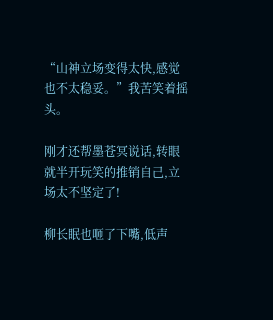“山神立场变得太快,感觉也不太稳妥。”我苦笑着摇头。

刚才还帮墨苍冥说话,转眼就半开玩笑的推销自己,立场太不坚定了!

柳长眠也咂了下嘴,低声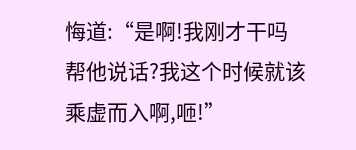悔道:“是啊!我刚才干吗帮他说话?我这个时候就该乘虚而入啊,咂!”